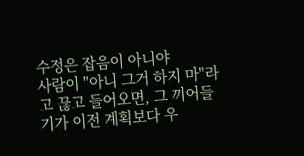수정은 잡음이 아니야
사람이 "아니 그거 하지 마"라고 끊고 들어오면, 그 끼어들기가 이전 계획보다 우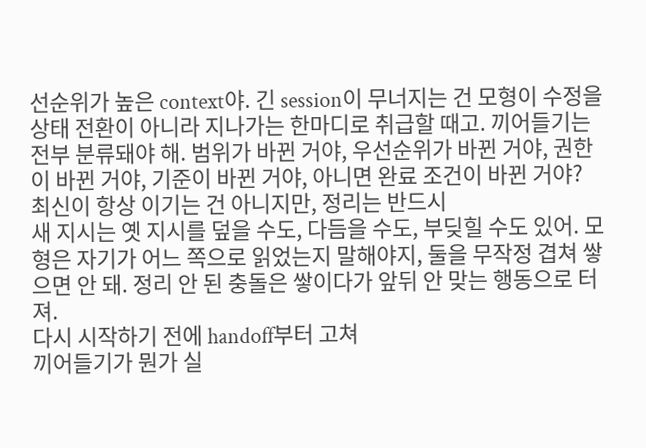선순위가 높은 context야. 긴 session이 무너지는 건 모형이 수정을 상태 전환이 아니라 지나가는 한마디로 취급할 때고. 끼어들기는 전부 분류돼야 해. 범위가 바뀐 거야, 우선순위가 바뀐 거야, 권한이 바뀐 거야, 기준이 바뀐 거야, 아니면 완료 조건이 바뀐 거야?
최신이 항상 이기는 건 아니지만, 정리는 반드시
새 지시는 옛 지시를 덮을 수도, 다듬을 수도, 부딪힐 수도 있어. 모형은 자기가 어느 쪽으로 읽었는지 말해야지, 둘을 무작정 겹쳐 쌓으면 안 돼. 정리 안 된 충돌은 쌓이다가 앞뒤 안 맞는 행동으로 터져.
다시 시작하기 전에 handoff부터 고쳐
끼어들기가 뭔가 실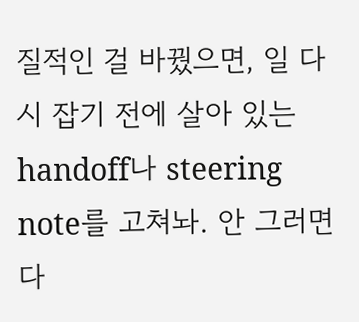질적인 걸 바꿨으면, 일 다시 잡기 전에 살아 있는 handoff나 steering note를 고쳐놔. 안 그러면 다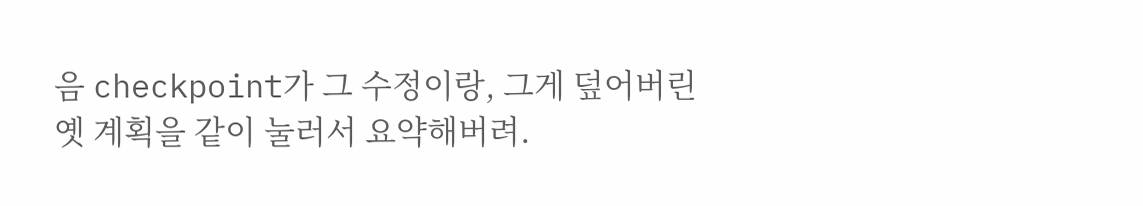음 checkpoint가 그 수정이랑, 그게 덮어버린 옛 계획을 같이 눌러서 요약해버려.